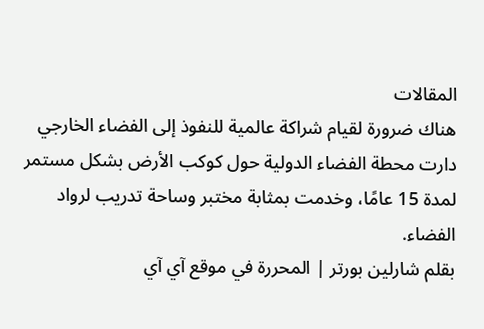المقالات
هناك ضرورة لقيام شراكة عالمية للنفوذ إلى الفضاء الخارجي
دارت محطة الفضاء الدولية حول كوكب الأرض بشكل مستمر لمدة 15 عامًا، وخدمت بمثابة مختبر وساحة تدريب لرواد الفضاء.
بقلم شارلين بورتر | المحررة في موقع آي آي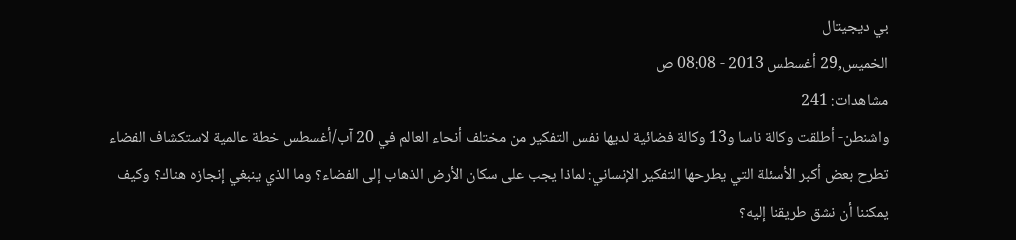بي ديجيتال
الخميس,29 أغسطس 2013 - 08:08 ص
مشاهدات: 241
واشنطن- أطلقت وكالة ناسا و13 وكالة فضائية لديها نفس التفكير من مختلف أنحاء العالم في 20 آب/أغسطس خطة عالمية لاستكشاف الفضاء تطرح بعض أكبر الأسئلة التي يطرحها التفكير الإنساني: لماذا يجب على سكان الأرض الذهاب إلى الفضاء؟ وما الذي ينبغي إنجازه هناك؟ وكيف يمكننا أن نشق طريقنا إليه؟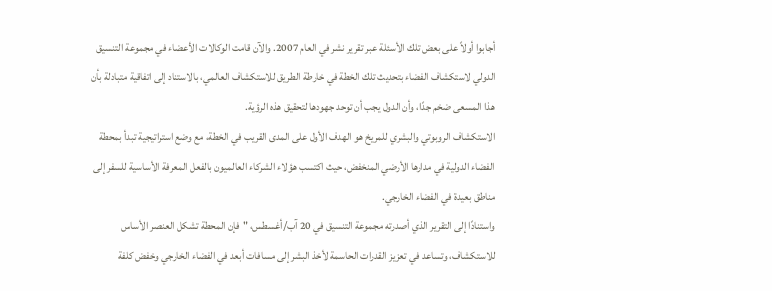أجابوا أولاً على بعض تلك الأسئلة عبر تقرير نشر في العام 2007. والآن قامت الوكالات الأعضاء في مجموعة التنسيق الدولي لاستكشاف الفضاء بتحديث تلك الخطة في خارطة الطريق للاستكشاف العالمي، بالاستناد إلى اتفاقية متبادلة بأن هذا المسعى ضخم جدًا، وأن الدول يجب أن توحد جهودها لتحقيق هذه الرؤية.
الاستكشاف الروبوتي والبشري للمريخ هو الهدف الأول على المدى القريب في الخطة، مع وضع استراتيجية تبدأ بمحطة الفضاء الدولية في مدارها الأرضي المنخفض، حيث اكتسب هؤلاء الشركاء العالميون بالفعل المعرفة الأساسية للسفر إلى مناطق بعيدة في الفضاء الخارجي.
واستنادًا إلى التقرير الذي أصدرته مجموعة التنسيق في 20 آب/أغسطس، "فإن المحطة تشكل العنصر الأساس للاستكشاف، وتساعد في تعزيز القدرات الحاسمة لأخذ البشر إلى مسافات أبعد في الفضاء الخارجي وخفض كلفة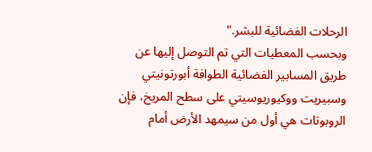الرحلات الفضائية للبشر."
وبحسب المعطيات التي تم التوصل إليها عن طريق المسابير الفضائية الطوافة أبورتونيتي وسبيريت ووكيوريوسيتي على سطح المريخ، فإن الروبوتات هي أول من سيمهد الأرض أمام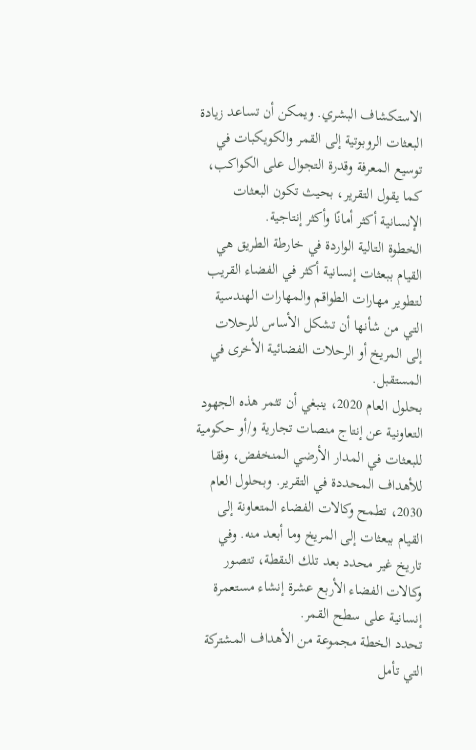الاستكشاف البشري. ويمكن أن تساعد زيادة البعثات الروبوتية إلى القمر والكويكبات في توسيع المعرفة وقدرة التجوال على الكواكب، كما يقول التقرير، بحيث تكون البعثات الإنسانية أكثر أمانًا وأكثر إنتاجية.
الخطوة التالية الواردة في خارطة الطريق هي القيام ببعثات إنسانية أكثر في الفضاء القريب لتطوير مهارات الطواقم والمهارات الهندسية التي من شأنها أن تشكل الأساس للرحلات إلى المريخ أو الرحلات الفضائية الأخرى في المستقبل.
بحلول العام 2020، ينبغي أن تثمر هذه الجهود التعاونية عن إنتاج منصات تجارية و/أو حكومية للبعثات في المدار الأرضي المنخفض، وفقا للأهداف المحددة في التقرير. وبحلول العام 2030، تطمح وكالات الفضاء المتعاونة إلى القيام ببعثات إلى المريخ وما أبعد منه. وفي تاريخ غير محدد بعد تلك النقطة، تتصور وكالات الفضاء الأربع عشرة إنشاء مستعمرة إنسانية على سطح القمر.
تحدد الخطة مجموعة من الأهداف المشتركة التي تأمل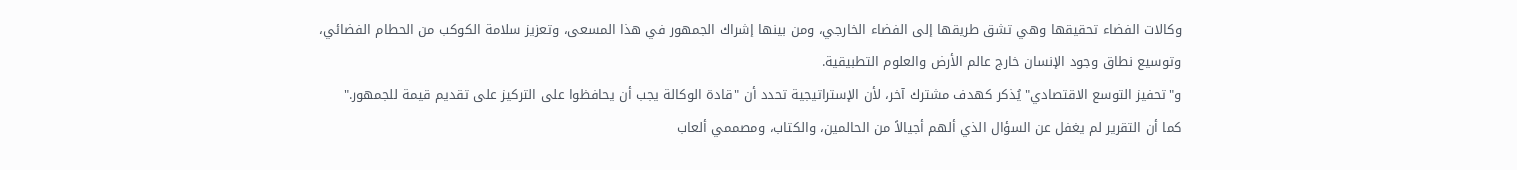وكالات الفضاء تحقيقها وهي تشق طريقها إلى الفضاء الخارجي، ومن بينها إشراك الجمهور في هذا المسعى، وتعزيز سلامة الكوكب من الحطام الفضائي، وتوسيع نطاق وجود الإنسان خارج عالم الأرض والعلوم التطبيقية.
و"تحفيز التوسع الاقتصادي" يُذكر كهدف مشترك آخر، لأن الإستراتيجية تحدد أن "قادة الوكالة يجب أن يحافظوا على التركيز على تقديم قيمة للجمهور."
كما أن التقرير لم يغفل عن السؤال الذي ألهم أجيالاً من الحالمين، والكتاب، ومصممي ألعاب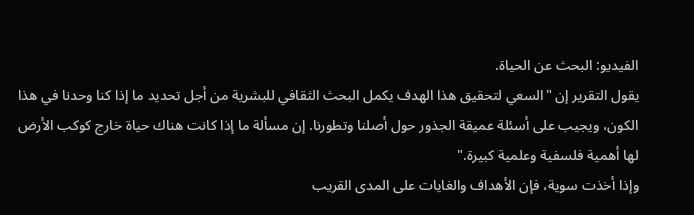الفيديو: البحث عن الحياة.
يقول التقرير إن "السعي لتحقيق هذا الهدف يكمل البحث الثقافي للبشرية من أجل تحديد ما إذا كنا وحدنا في هذا الكون، ويجيب على أسئلة عميقة الجذور حول أصلنا وتطورنا. إن مسألة ما إذا كانت هناك حياة خارج كوكب الأرض لها أهمية فلسفية وعلمية كبيرة."
وإذا أخذت سوية، فإن الأهداف والغايات على المدى القريب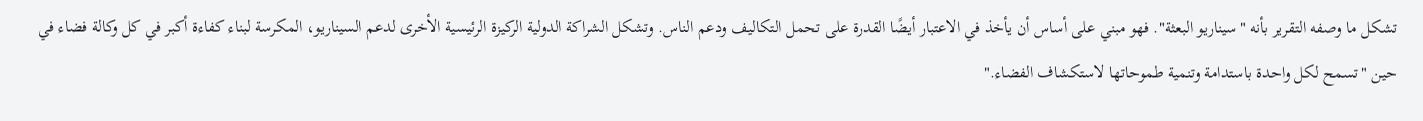تشكل ما وصفه التقرير بأنه "سيناريو البعثة". فهو مبني على أساس أن يأخذ في الاعتبار أيضًا القدرة على تحمل التكاليف ودعم الناس. وتشكل الشراكة الدولية الركيزة الرئيسية الأخرى لدعم السيناريو، المكرسة لبناء كفاءة أكبر في كل وكالة فضاء في حين "تسمح لكل واحدة باستدامة وتنمية طموحاتها لاستكشاف الفضاء."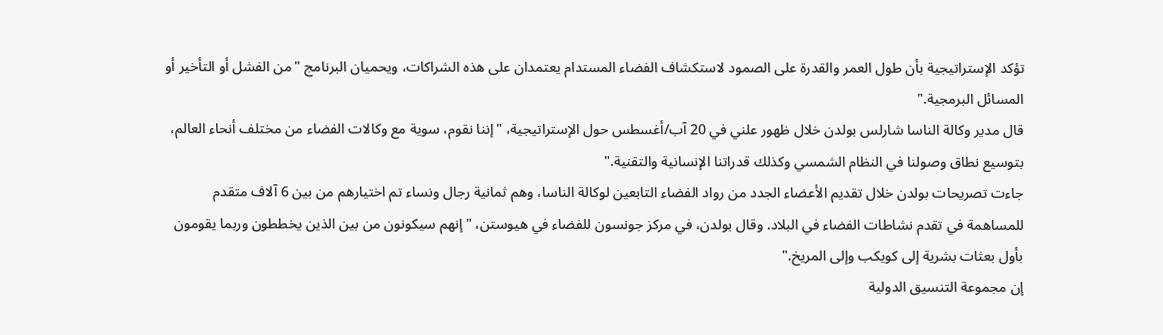تؤكد الإستراتيجية بأن طول العمر والقدرة على الصمود لاستكشاف الفضاء المستدام يعتمدان على هذه الشراكات، ويحميان البرنامج "من الفشل أو التأخير أو المسائل البرمجية."
قال مدير وكالة الناسا شارلس بولدن خلال ظهور علني في 20 آب/أغسطس حول الإستراتيجية، "إننا نقوم، سوية مع وكالات الفضاء من مختلف أنحاء العالم، بتوسيع نطاق وصولنا في النظام الشمسي وكذلك قدراتنا الإنسانية والتقنية."
جاءت تصريحات بولدن خلال تقديم الأعضاء الجدد من رواد الفضاء التابعين لوكالة الناسا، وهم ثمانية رجال ونساء تم اختيارهم من بين 6 آلاف متقدم للمساهمة في تقدم نشاطات الفضاء في البلاد. وقال بولدن، في مركز جونسون للفضاء في هيوستن، "إنهم سيكونون من بين الذين يخططون وربما يقومون بأول بعثات بشرية إلى كويكب وإلى المريخ."
إن مجموعة التنسيق الدولية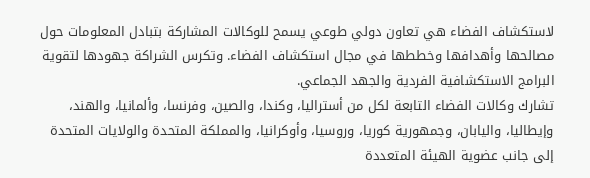لاستكشاف الفضاء هي تعاون دولي طوعي يسمح للوكالات المشاركة بتبادل المعلومات حول مصالحها وأهدافها وخططها في مجال استكشاف الفضاء. وتكرس الشراكة جهودها لتقوية البرامج الاستكشافية الفردية والجهد الجماعي.
تشارك وكالات الفضاء التابعة لكل من أستراليا، وكندا، والصين، وفرنسا، وألمانيا، والهند، وإيطاليا، واليابان، وجمهورية كوريا، وروسيا، وأوكرانيا، والمملكة المتحدة والولايات المتحدة إلى جانب عضوية الهيئة المتعددة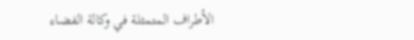الأطراف المتمثلة في وكالة الفضاء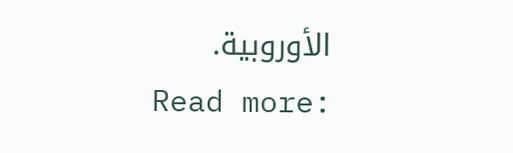الأوروبية.
Read more: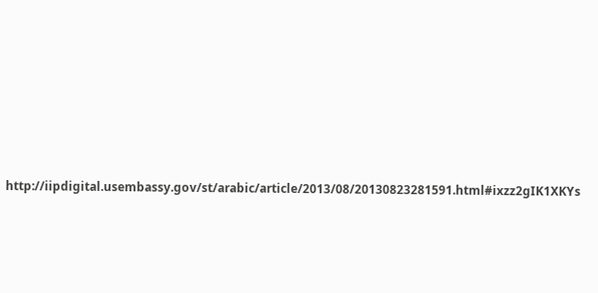http://iipdigital.usembassy.gov/st/arabic/article/2013/08/20130823281591.html#ixzz2gIK1XKYs